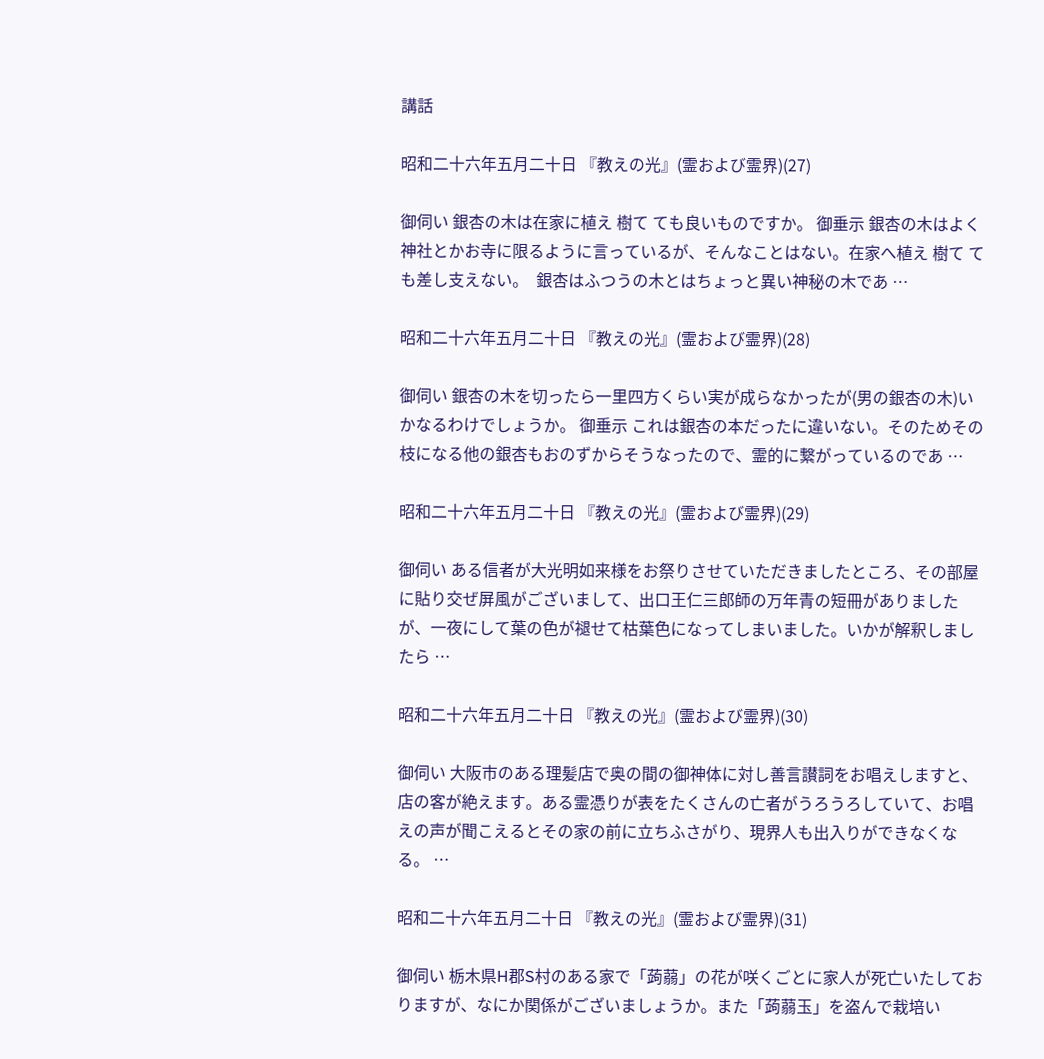講話

昭和二十六年五月二十日 『教えの光』(霊および霊界)(27)

御伺い 銀杏の木は在家に植え 樹て ても良いものですか。 御垂示 銀杏の木はよく神社とかお寺に限るように言っているが、そんなことはない。在家へ植え 樹て ても差し支えない。  銀杏はふつうの木とはちょっと異い神秘の木であ …

昭和二十六年五月二十日 『教えの光』(霊および霊界)(28)

御伺い 銀杏の木を切ったら一里四方くらい実が成らなかったが(男の銀杏の木)いかなるわけでしょうか。 御垂示 これは銀杏の本だったに違いない。そのためその枝になる他の銀杏もおのずからそうなったので、霊的に繋がっているのであ …

昭和二十六年五月二十日 『教えの光』(霊および霊界)(29)

御伺い ある信者が大光明如来様をお祭りさせていただきましたところ、その部屋に貼り交ぜ屏風がございまして、出口王仁三郎師の万年青の短冊がありましたが、一夜にして葉の色が褪せて枯葉色になってしまいました。いかが解釈しましたら …

昭和二十六年五月二十日 『教えの光』(霊および霊界)(30)

御伺い 大阪市のある理髪店で奥の間の御神体に対し善言讃詞をお唱えしますと、店の客が絶えます。ある霊憑りが表をたくさんの亡者がうろうろしていて、お唱えの声が聞こえるとその家の前に立ちふさがり、現界人も出入りができなくなる。 …

昭和二十六年五月二十日 『教えの光』(霊および霊界)(31)

御伺い 栃木県H郡S村のある家で「蒟蒻」の花が咲くごとに家人が死亡いたしておりますが、なにか関係がございましょうか。また「蒟蒻玉」を盗んで栽培い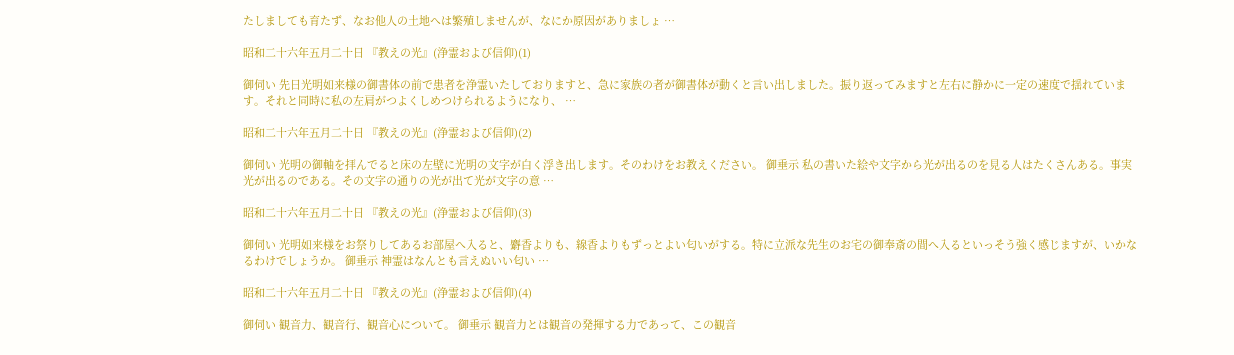たしましても育たず、なお他人の土地へは繁殖しませんが、なにか原因がありましょ …

昭和二十六年五月二十日 『教えの光』(浄霊および信仰)(1)

御伺い 先日光明如来様の御書体の前で患者を浄霊いたしておりますと、急に家族の者が御書体が動くと言い出しました。振り返ってみますと左右に静かに一定の速度で揺れています。それと同時に私の左肩がつよくしめつけられるようになり、 …

昭和二十六年五月二十日 『教えの光』(浄霊および信仰)(2)

御伺い 光明の御軸を拝んでると床の左壁に光明の文字が白く浮き出します。そのわけをお教えください。 御垂示 私の書いた絵や文字から光が出るのを見る人はたくさんある。事実光が出るのである。その文字の通りの光が出て光が文字の意 …

昭和二十六年五月二十日 『教えの光』(浄霊および信仰)(3)

御伺い 光明如来様をお祭りしてあるお部屋へ入ると、麝香よりも、線香よりもずっとよい匂いがする。特に立派な先生のお宅の御奉斎の間へ入るといっそう強く感じますが、いかなるわけでしょうか。 御垂示 神霊はなんとも言えぬいい匂い …

昭和二十六年五月二十日 『教えの光』(浄霊および信仰)(4)

御伺い 観音力、観音行、観音心について。 御垂示 観音力とは観音の発揮する力であって、この観音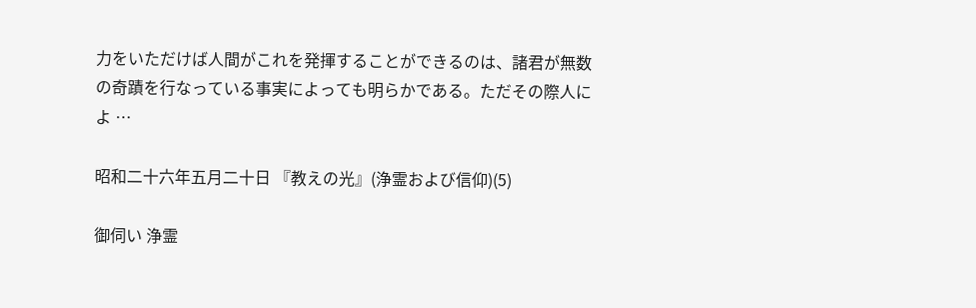力をいただけば人間がこれを発揮することができるのは、諸君が無数の奇蹟を行なっている事実によっても明らかである。ただその際人によ …

昭和二十六年五月二十日 『教えの光』(浄霊および信仰)(5)

御伺い 浄霊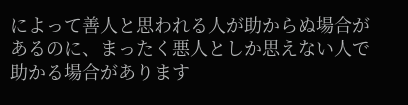によって善人と思われる人が助からぬ場合があるのに、まったく悪人としか思えない人で助かる場合があります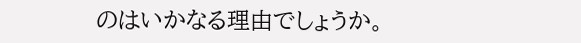のはいかなる理由でしょうか。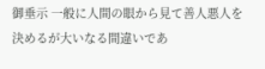御垂示 一般に人間の眼から見て善人悪人を決めるが大いなる間違いであ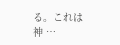る。これは神 …